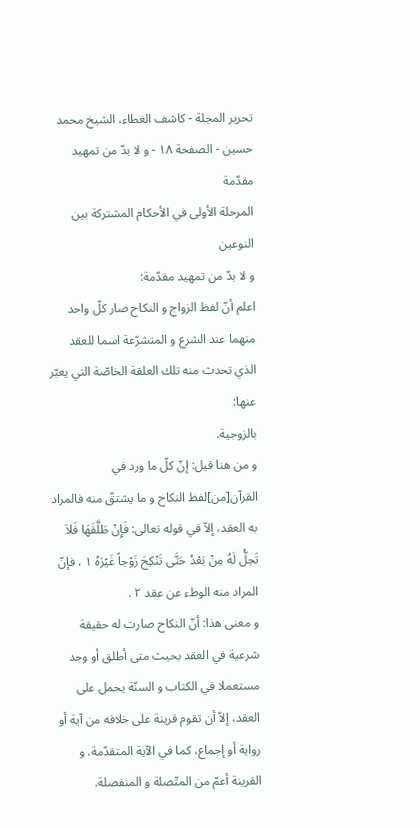تحرير المجلة - كاشف الغطاء، الشيخ محمد حسين - الصفحة ١٨ - و لا بدّ من تمهيد مقدّمة
المرحلة الأولى في الأحكام المشتركة بين النوعين
و لا بدّ من تمهيد مقدّمة:
اعلم أنّ لفظ الزواج و النكاح صار كلّ واحد منهما عند الشرع و المتشرّعة اسما للعقد الذي تحدث منه تلك العلقة الخاصّة التي يعبّر عنها:
بالزوجية.
و من هنا قيل: إنّ كلّ ما ورد في القرآن[من]لفظ النكاح و ما يشتقّ منه فالمراد به العقد، إلاّ في قوله تعالى: فَإِنْ طَلَّقَهَا فَلاَ تَحِلُّ لَهُ مِنْ بَعْدُ حَتَّى تَنْكِحَ زَوْجاً غَيْرَهُ ١ ، فإنّ المراد منه الوطء عن عقد ٢ .
و معنى هذا: أنّ النكاح صارت له حقيقة شرعية في العقد بحيث متى أطلق أو وجد مستعملا في الكتاب و السنّة يحمل على العقد، إلاّ أن تقوم قرينة على خلافه من آية أو رواية أو إجماع، كما في الآية المتقدّمة. و القرينة أعمّ من المتّصلة و المنفصلة.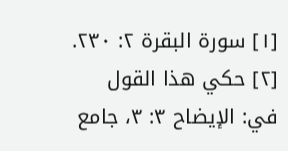[١] سورة البقرة ٢: ٢٣٠.
[٢] حكي هذا القول في: الإيضاح ٣: ٣، جامع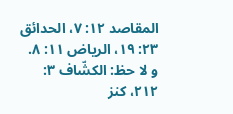المقاصد ١٢: ٧، الحدائق ٢٣: ١٩، الرياض ١١: ٨.
و لا حظ: الكشّاف ٣: ٢١٢، كنز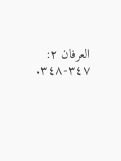العرفان ٢: ٣٤٧-٣٤٨.